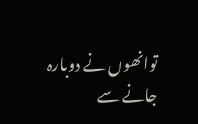توانھوں نے دوبارہ جانے سے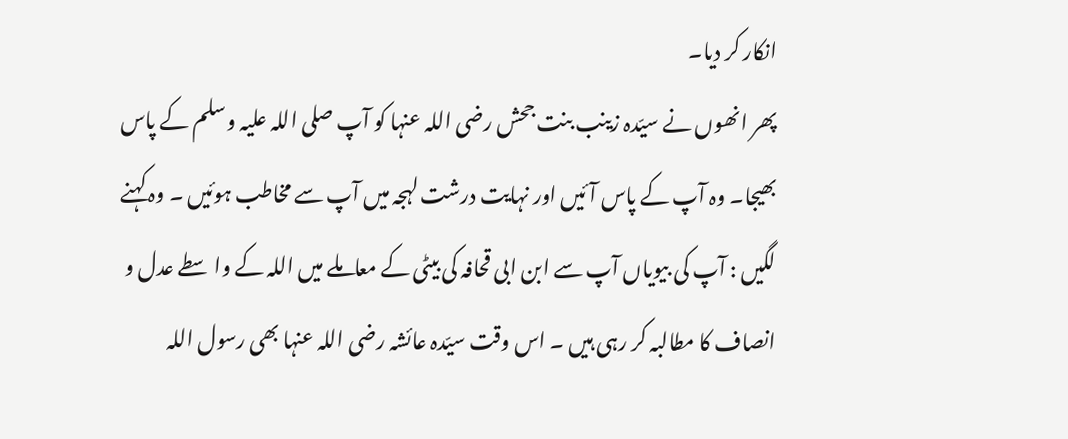انکار کر دیا۔
پھر انھوں نے سیّدہ زینب بنت جحش رضی اللہ عنہا کو آپ صلی اللہ علیہ وسلم کے پاس بھیجا۔ وہ آپ کے پاس آئیں اور نہایت درشت لہجہ میں آپ سے مخاطب ہوئیں ۔ وہ کہنے لگیں : آپ کی بیویاں آپ سے ابن ابی قحافہ کی بیٹی کے معاملے میں اللہ کے واسطے عدل و انصاف کا مطالبہ کر رہی ہیں ۔ اس وقت سیّدہ عائشہ رضی اللہ عنہا بھی رسول اللہ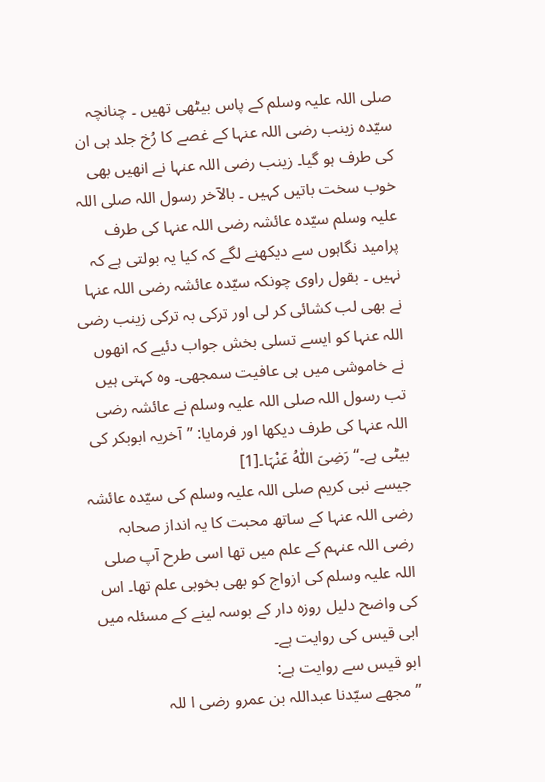صلی اللہ علیہ وسلم کے پاس بیٹھی تھیں ۔ چنانچہ سیّدہ زینب رضی اللہ عنہا کے غصے کا رُخ جلد ہی ان کی طرف ہو گیا۔ زینب رضی اللہ عنہا نے انھیں بھی خوب سخت باتیں کہیں ۔ بالآخر رسول اللہ صلی اللہ علیہ وسلم سیّدہ عائشہ رضی اللہ عنہا کی طرف پرامید نگاہوں سے دیکھنے لگے کہ کیا یہ بولتی ہے کہ نہیں ۔ بقول راوی چونکہ سیّدہ عائشہ رضی اللہ عنہا نے بھی لب کشائی کر لی اور ترکی بہ ترکی زینب رضی اللہ عنہا کو ایسے تسلی بخش جواب دئیے کہ انھوں نے خاموشی میں ہی عافیت سمجھی۔ وہ کہتی ہیں تب رسول اللہ صلی اللہ علیہ وسلم نے عائشہ رضی اللہ عنہا کی طرف دیکھا اور فرمایا: ’’آخریہ ابوبکر کی بیٹی ہے۔‘‘ رَضِیَ اللّٰہُ عَنْہَا۔[1]
جیسے نبی کریم صلی اللہ علیہ وسلم کی سیّدہ عائشہ رضی اللہ عنہا کے ساتھ محبت کا یہ انداز صحابہ رضی اللہ عنہم کے علم میں تھا اسی طرح آپ صلی اللہ علیہ وسلم کی ازواج کو بھی بخوبی علم تھا۔ اس کی واضح دلیل روزہ دار کے بوسہ لینے کے مسئلہ میں ابی قیس کی روایت ہے۔
ابو قیس سے روایت ہے:
’’مجھے سیّدنا عبداللہ بن عمرو رضی ا للہ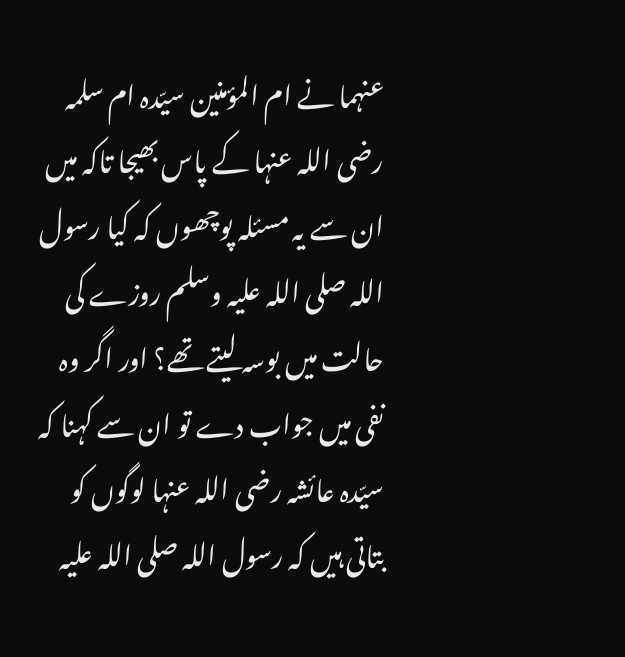عنہما نے ام المؤمنین سیّدہ ام سلمہ رضی اللہ عنہا کے پاس بھیجا تاکہ میں ان سے یہ مسئلہ پوچھوں کہ کیا رسول اللہ صلی اللہ علیہ وسلم روزے کی حالت میں بوسہ لیتے تھے؟ اور اگر وہ نفی میں جواب دے تو ان سے کہنا کہ سیّدہ عائشہ رضی اللہ عنہا لوگوں کو بتاتی ہیں کہ رسول اللہ صلی اللہ علیہ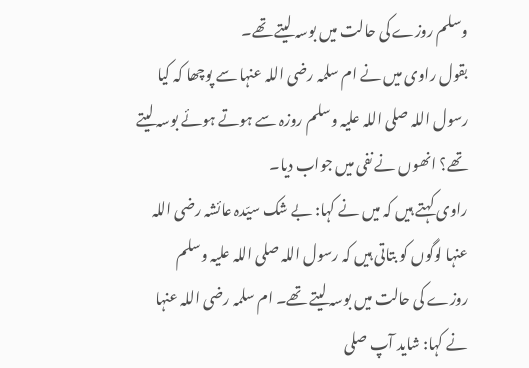وسلم روزے کی حالت میں بوسہ لیتے تھے۔
بقول راوی میں نے ام سلمہ رضی اللہ عنہا سے پوچھا کہ کیا رسول اللہ صلی اللہ علیہ وسلم روزہ سے ہوتے ہوئے بوسہ لیتے تھے؟ انھوں نے نفی میں جواب دیا۔
راوی کہتے ہیں کہ میں نے کہا: بے شک سیّدہ عائشہ رضی اللہ عنہا لوگوں کو بتاتی ہیں کہ رسول اللہ صلی اللہ علیہ وسلم روزے کی حالت میں بوسہ لیتے تھے۔ ام سلمہ رضی اللہ عنہا نے کہا: شاید آپ صلی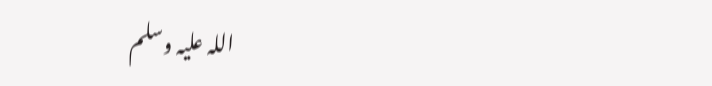اللہ علیہ وسلم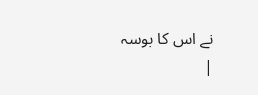نے اس کا بوسہ
|